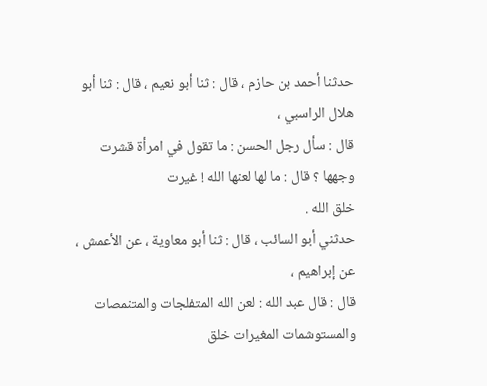حدثنا أحمد بن حازم ، قال : ثنا أبو نعيم ، قال : ثنا أبو هلال الراسبي ،
قال : سأل رجل الحسن : ما تقول في امرأة قشرت وجهها ؟ قال : ما لها لعنها الله ! غيرت
خلق الله .
حدثني أبو السائب ، قال : ثنا أبو معاوية ، عن الأعمش ، عن إبراهيم ،
قال : قال عبد الله : لعن الله المتفلجات والمتنمصات والمستوشمات المغيرات خلق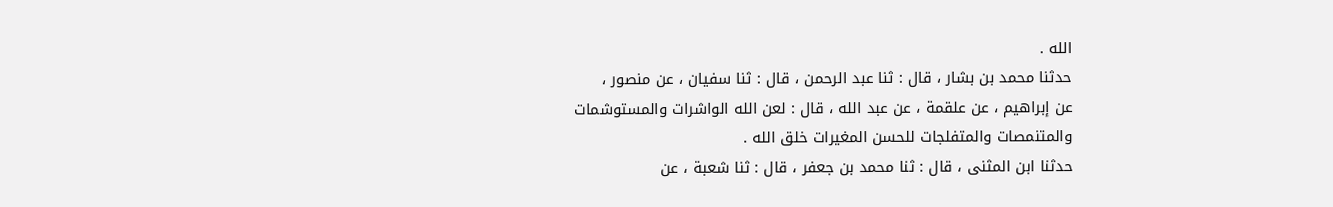الله .
حدثنا محمد بن بشار ، قال : ثنا عبد الرحمن ، قال : ثنا سفيان ، عن منصور ،
عن إبراهيم ، عن علقمة ، عن عبد الله ، قال : لعن الله الواشرات والمستوشمات
والمتنمصات والمتفلجات للحسن المغيرات خلق الله .
حدثنا ابن المثنى ، قال : ثنا محمد بن جعفر ، قال : ثنا شعبة ، عن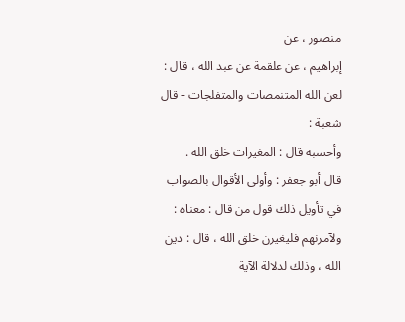منصور ، عن
إبراهيم ، عن علقمة عن عبد الله ، قال : لعن الله المتنمصات والمتفلجات - قال شعبة :
وأحسبه قال : المغيرات خلق الله .
قال أبو جعفر : وأولى الأقوال بالصواب في تأويل ذلك قول من قال : معناه :
ولآمرنهم فليغيرن خلق الله ، قال : دين الله ، وذلك لدلالة الآية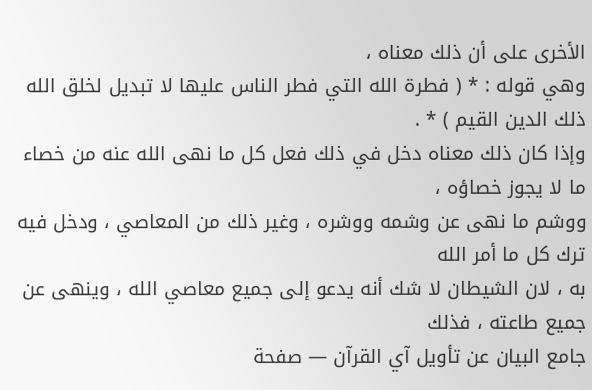الأخرى على أن ذلك معناه ،
وهي قوله : * ( فطرة الله التي فطر الناس عليها لا تبديل لخلق الله ذلك الدين القيم ) * .
وإذا كان ذلك معناه دخل في ذلك فعل كل ما نهى الله عنه من خصاء ما لا يجوز خصاؤه ،
ووشم ما نهى عن وشمه ووشره ، وغير ذلك من المعاصي ، ودخل فيه ترك كل ما أمر الله
به ، لان الشيطان لا شك أنه يدعو إلى جميع معاصي الله ، وينهى عن جميع طاعته ، فذلك
جامع البيان عن تأويل آي القرآن — صفحة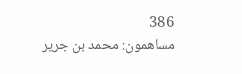386
مساهمون: محمد بن جرير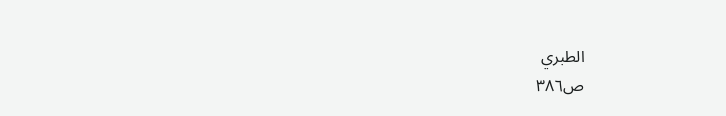الطبري
ص٣٨٦